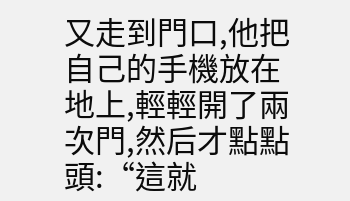又走到門口,他把自己的手機放在地上,輕輕開了兩次門,然后才點點頭:“這就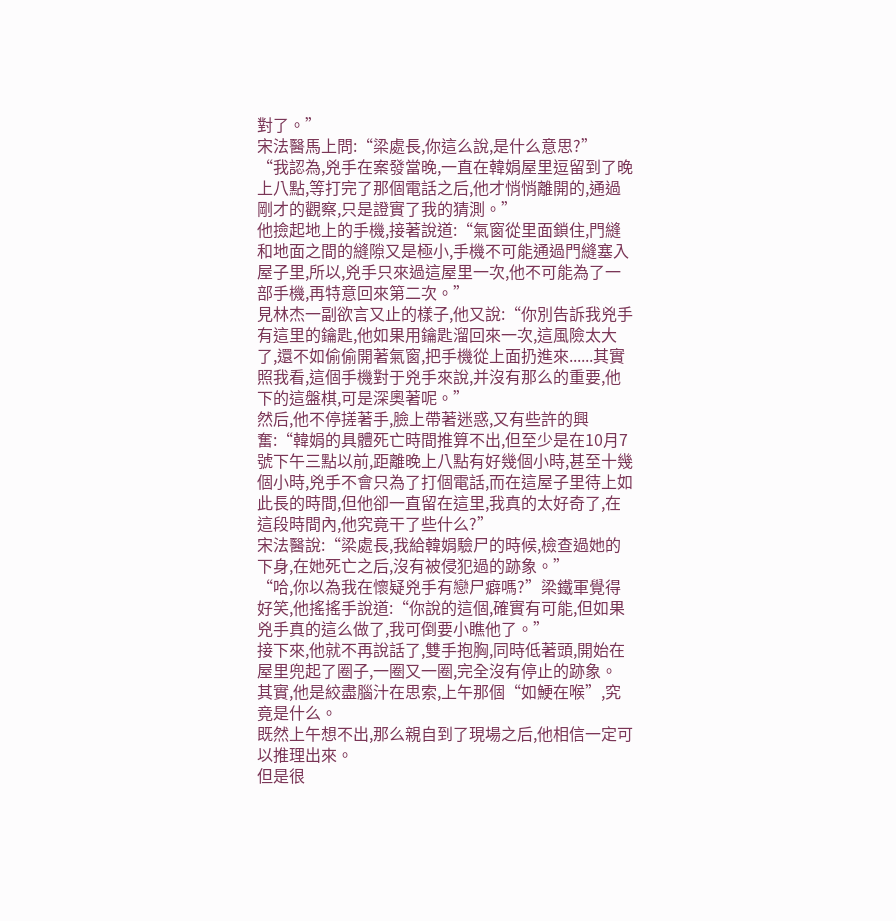對了。”
宋法醫馬上問:“梁處長,你這么說,是什么意思?”
“我認為,兇手在案發當晚,一直在韓娟屋里逗留到了晚上八點,等打完了那個電話之后,他才悄悄離開的,通過剛才的觀察,只是證實了我的猜測。”
他撿起地上的手機,接著說道:“氣窗從里面鎖住,門縫和地面之間的縫隙又是極小,手機不可能通過門縫塞入屋子里,所以,兇手只來過這屋里一次,他不可能為了一部手機,再特意回來第二次。”
見林杰一副欲言又止的樣子,他又說:“你別告訴我兇手有這里的鑰匙,他如果用鑰匙溜回來一次,這風險太大了,還不如偷偷開著氣窗,把手機從上面扔進來......其實照我看,這個手機對于兇手來說,并沒有那么的重要,他下的這盤棋,可是深奧著呢。”
然后,他不停搓著手,臉上帶著迷惑,又有些許的興奮:“韓娟的具體死亡時間推算不出,但至少是在10月7號下午三點以前,距離晚上八點有好幾個小時,甚至十幾個小時,兇手不會只為了打個電話,而在這屋子里待上如此長的時間,但他卻一直留在這里,我真的太好奇了,在這段時間內,他究竟干了些什么?”
宋法醫說:“梁處長,我給韓娟驗尸的時候,檢查過她的下身,在她死亡之后,沒有被侵犯過的跡象。”
“哈,你以為我在懷疑兇手有戀尸癖嗎?”梁鐵軍覺得好笑,他搖搖手說道:“你說的這個,確實有可能,但如果兇手真的這么做了,我可倒要小瞧他了。”
接下來,他就不再說話了,雙手抱胸,同時低著頭,開始在屋里兜起了圈子,一圈又一圈,完全沒有停止的跡象。
其實,他是絞盡腦汁在思索,上午那個“如鯁在喉”,究竟是什么。
既然上午想不出,那么親自到了現場之后,他相信一定可以推理出來。
但是很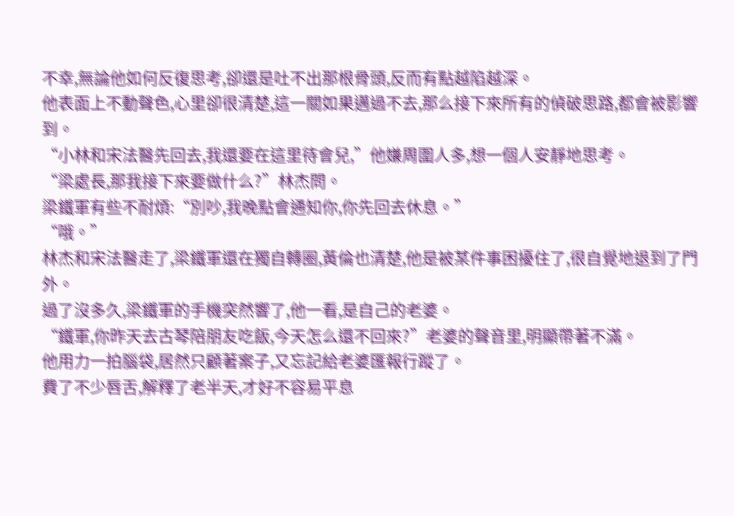不幸,無論他如何反復思考,卻還是吐不出那根骨頭,反而有點越陷越深。
他表面上不動聲色,心里卻很清楚,這一關如果邁過不去,那么接下來所有的偵破思路,都會被影響到。
“小林和宋法醫先回去,我還要在這里待會兒,”他嫌周圍人多,想一個人安靜地思考。
“梁處長,那我接下來要做什么?”林杰問。
梁鐵軍有些不耐煩:“別吵,我晚點會通知你,你先回去休息。”
“哦。”
林杰和宋法醫走了,梁鐵軍還在獨自轉圈,黃倫也清楚,他是被某件事困擾住了,很自覺地退到了門外。
過了沒多久,梁鐵軍的手機突然響了,他一看,是自己的老婆。
“鐵軍,你昨天去古琴陪朋友吃飯,今天怎么還不回來?”老婆的聲音里,明顯帶著不滿。
他用力一拍腦袋,居然只顧著案子,又忘記給老婆匯報行蹤了。
費了不少唇舌,解釋了老半天,才好不容易平息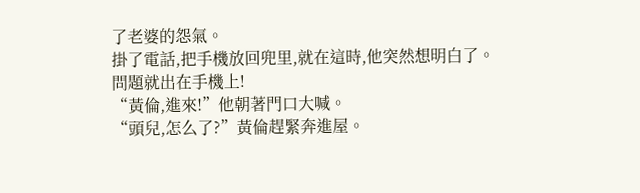了老婆的怨氣。
掛了電話,把手機放回兜里,就在這時,他突然想明白了。
問題就出在手機上!
“黃倫,進來!”他朝著門口大喊。
“頭兒,怎么了?”黃倫趕緊奔進屋。